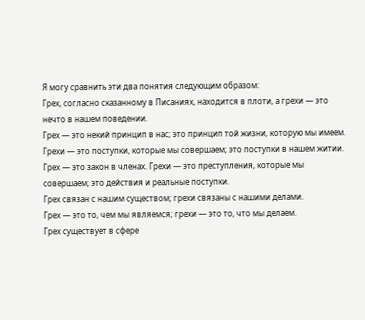Я могу сравнить эти два понятия следующим образом:
Грех, согласно сказанному в Писаниях, находится в плоти, а грехи — это нечто в нашем поведении.
Грех — это некий принцип в нас; это принцип той жизни, которую мы имеем. Грехи — это поступки, которые мы совершаем; это поступки в нашем житии.
Грех — это закон в членах. Грехи — это преступления, которые мы совершаем; это действия и реальные поступки.
Грех связан с нашим существом; грехи связаны с нашими делами.
Грех — это то, чем мы являемся; грехи — это то, что мы делаем.
Грех существует в сфере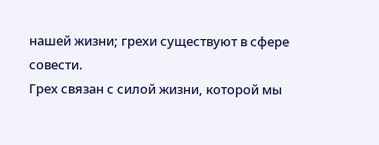нашей жизни; грехи существуют в сфере совести.
Грех связан с силой жизни, которой мы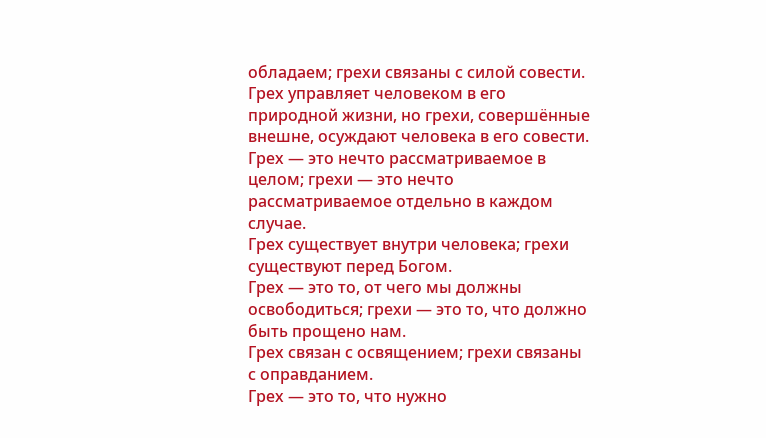обладаем; грехи связаны с силой совести. Грех управляет человеком в его природной жизни, но грехи, совершённые внешне, осуждают человека в его совести.
Грех — это нечто рассматриваемое в целом; грехи — это нечто рассматриваемое отдельно в каждом случае.
Грех существует внутри человека; грехи существуют перед Богом.
Грех — это то, от чего мы должны освободиться; грехи — это то, что должно быть прощено нам.
Грех связан с освящением; грехи связаны с оправданием.
Грех — это то, что нужно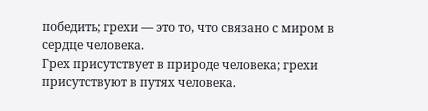победить; грехи — это то, что связано с миром в сердце человека.
Грех присутствует в природе человека; грехи присутствуют в путях человека.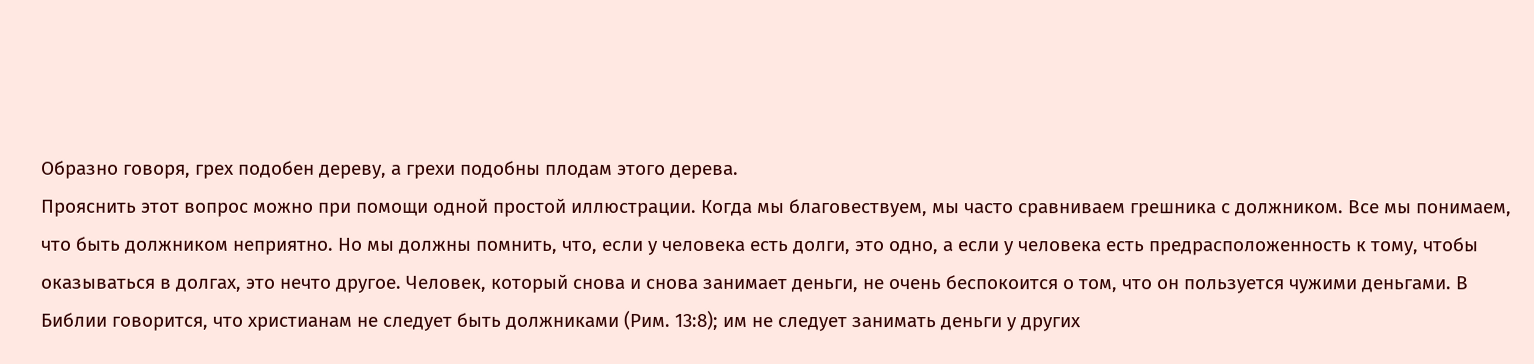Образно говоря, грех подобен дереву, а грехи подобны плодам этого дерева.
Прояснить этот вопрос можно при помощи одной простой иллюстрации. Когда мы благовествуем, мы часто сравниваем грешника с должником. Все мы понимаем, что быть должником неприятно. Но мы должны помнить, что, если у человека есть долги, это одно, а если у человека есть предрасположенность к тому, чтобы оказываться в долгах, это нечто другое. Человек, который снова и снова занимает деньги, не очень беспокоится о том, что он пользуется чужими деньгами. В Библии говорится, что христианам не следует быть должниками (Рим. 13:8); им не следует занимать деньги у других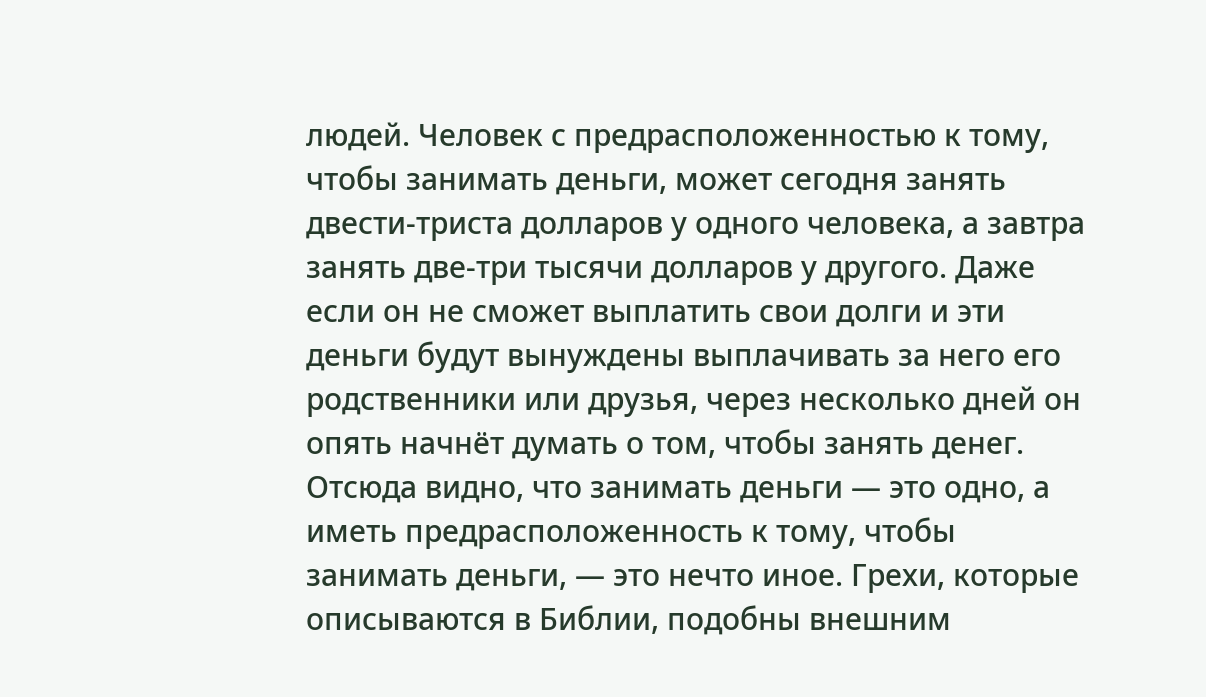людей. Человек с предрасположенностью к тому, чтобы занимать деньги, может сегодня занять двести-триста долларов у одного человека, а завтра занять две-три тысячи долларов у другого. Даже если он не сможет выплатить свои долги и эти деньги будут вынуждены выплачивать за него его родственники или друзья, через несколько дней он опять начнёт думать о том, чтобы занять денег. Отсюда видно, что занимать деньги — это одно, а иметь предрасположенность к тому, чтобы занимать деньги, — это нечто иное. Грехи, которые описываются в Библии, подобны внешним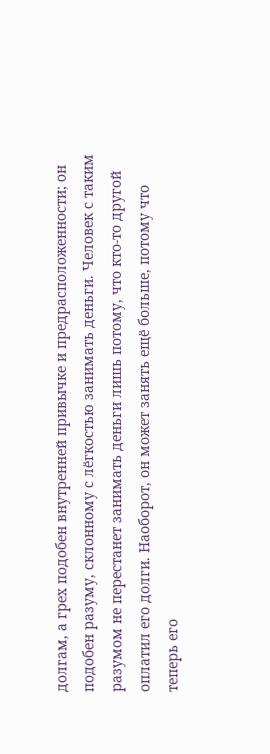долгам, а грех подобен внутренней привычке и предрасположенности; он подобен разуму, склонному с лёгкостью занимать деньги. Человек с таким разумом не перестанет занимать деньги лишь потому, что кто-то другой оплатил его долги. Наоборот, он может занять ещё больше, потому что теперь его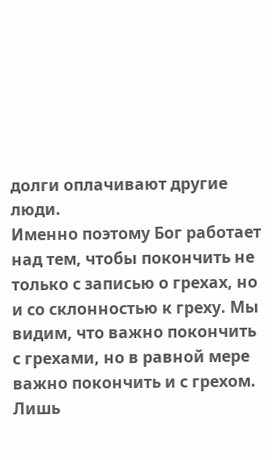долги оплачивают другие люди.
Именно поэтому Бог работает над тем, чтобы покончить не только с записью о грехах, но и со склонностью к греху. Мы видим, что важно покончить с грехами, но в равной мере важно покончить и с грехом. Лишь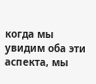когда мы увидим оба эти аспекта, мы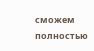сможем полностью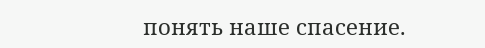понять наше спасение.